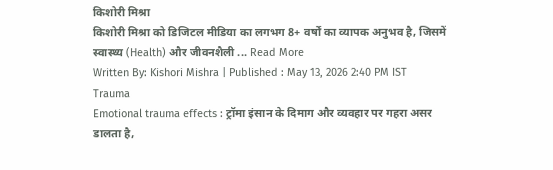किशोरी मिश्रा
किशोरी मिश्रा को डिजिटल मीडिया का लगभग 8+ वर्षों का व्यापक अनुभव है, जिसमें स्वास्थ्य (Health) और जीवनशैली ... Read More
Written By: Kishori Mishra | Published : May 13, 2026 2:40 PM IST
Trauma
Emotional trauma effects : ट्रॉमा इंसान के दिमाग और व्यवहार पर गहरा असर डालता है,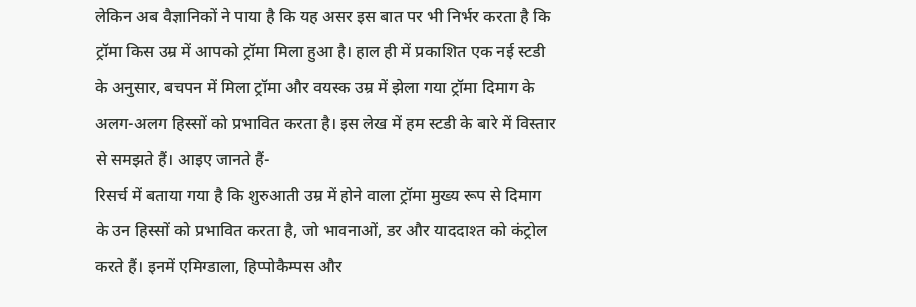लेकिन अब वैज्ञानिकों ने पाया है कि यह असर इस बात पर भी निर्भर करता है कि ट्रॉमा किस उम्र में आपको ट्रॉमा मिला हुआ है। हाल ही में प्रकाशित एक नई स्टडी के अनुसार, बचपन में मिला ट्रॉमा और वयस्क उम्र में झेला गया ट्रॉमा दिमाग के अलग-अलग हिस्सों को प्रभावित करता है। इस लेख में हम स्टडी के बारे में विस्तार से समझते हैं। आइए जानते हैं-
रिसर्च में बताया गया है कि शुरुआती उम्र में होने वाला ट्रॉमा मुख्य रूप से दिमाग के उन हिस्सों को प्रभावित करता है, जो भावनाओं, डर और याददाश्त को कंट्रोल करते हैं। इनमें एमिग्डाला, हिप्पोकैम्पस और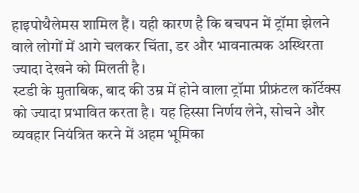हाइपोथैलेमस शामिल हैं। यही कारण है कि बचपन में ट्रॉमा झेलने वाले लोगों में आगे चलकर चिंता, डर और भावनात्मक अस्थिरता ज्यादा देखने को मिलती है।
स्टडी के मुताबिक, बाद की उम्र में होने वाला ट्रॉमा प्रीफ्रंटल कॉर्टेक्स को ज्यादा प्रभावित करता है। यह हिस्सा निर्णय लेने, सोचने और व्यवहार नियंत्रित करने में अहम भूमिका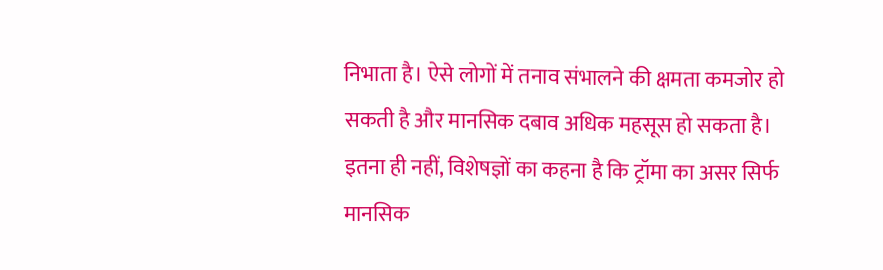निभाता है। ऐसे लोगों में तनाव संभालने की क्षमता कमजोर हो सकती है और मानसिक दबाव अधिक महसूस हो सकता है।
इतना ही नहीं, विशेषज्ञों का कहना है कि ट्रॉमा का असर सिर्फ मानसिक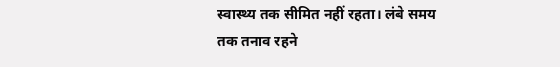स्वास्थ्य तक सीमित नहीं रहता। लंबे समय तक तनाव रहने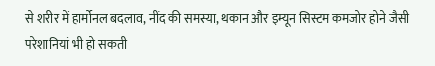से शरीर में हार्मोनल बदलाव, नींद की समस्या, थकान और इम्यून सिस्टम कमजोर होने जैसी परेशानियां भी हो सकती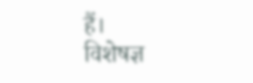हैं।
विशेषज्ञ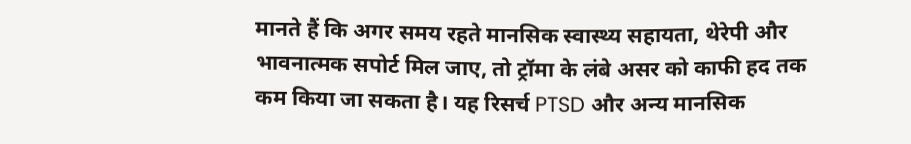मानते हैं कि अगर समय रहते मानसिक स्वास्थ्य सहायता, थेरेपी और भावनात्मक सपोर्ट मिल जाए, तो ट्रॉमा के लंबे असर को काफी हद तक कम किया जा सकता है। यह रिसर्च PTSD और अन्य मानसिक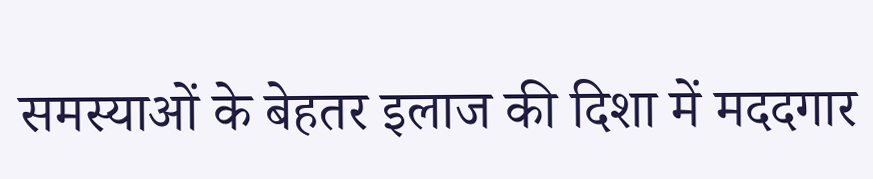समस्याओं के बेहतर इलाज की दिशा में मददगार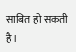साबित हो सकती है।